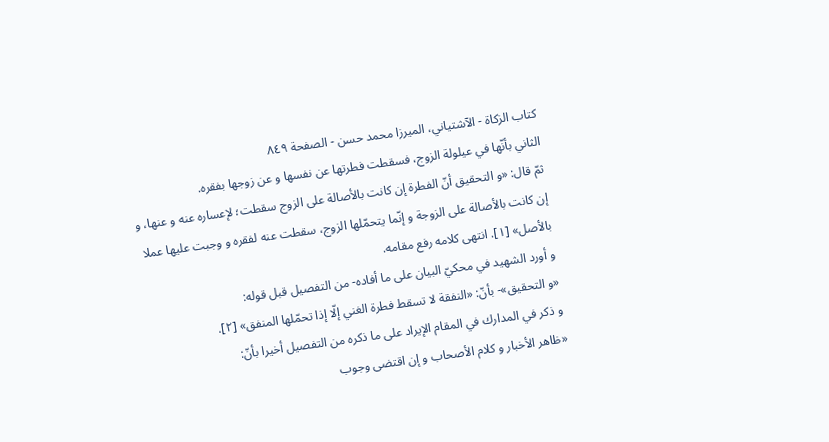كتاب الزكاة - الآشتياني، الميرزا محمد حسن - الصفحة ٨٤٩
الثاني بأنّها في عيلولة الزوج، فسقطت فطرتها عن نفسها و عن زوجها بفقره.
ثمّ قال: «و التحقيق أنّ الفطرة إن كانت بالأصالة على الزوج سقطت؛ لإعساره عنه و عنها، و إن كانت بالأصالة على الزوجة و إنّما يتحمّلها الزوج، سقطت عنه لفقره و وجبت عليها عملا بالأصل» [١]. انتهى كلامه رفع مقامه.
و أورد الشهيد في محكيّ البيان على ما أفاده- من التفصيل قبل قوله:
«و التحقيق»- بأنّ: «النفقة لا تسقط فطرة الغني إلّا إذا تحمّلها المنفق» [٢].
و ذكر في المدارك في المقام الإيراد على ما ذكره من التفصيل أخيرا بأنّ:
«ظاهر الأخبار و كلام الأصحاب و إن اقتضى وجوب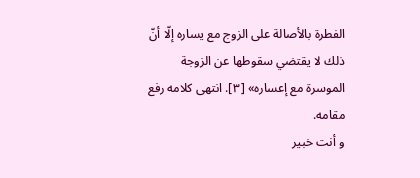الفطرة بالأصالة على الزوج مع يساره إلّا أنّ ذلك لا يقتضي سقوطها عن الزوجة الموسرة مع إعساره» [٣]. انتهى كلامه رفع مقامه.
و أنت خبير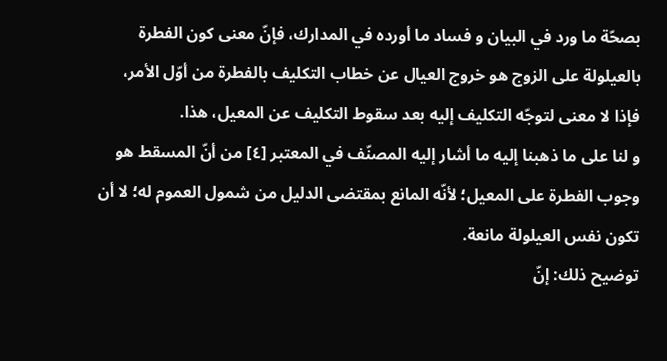بصحّة ما ورد في البيان و فساد ما أورده في المدارك، فإنّ معنى كون الفطرة بالعيلولة على الزوج هو خروج العيال عن خطاب التكليف بالفطرة من أوّل الأمر، فإذا لا معنى لتوجّه التكليف إليه بعد سقوط التكليف عن المعيل، هذا.
و لنا على ما ذهبنا إليه ما أشار إليه المصنّف في المعتبر [٤] من أنّ المسقط هو وجوب الفطرة على المعيل؛ لأنّه المانع بمقتضى الدليل من شمول العموم له؛ لا أن تكون نفس العيلولة مانعة.
توضيح ذلك: إنّ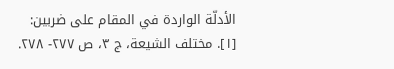الأدلّة الواردة في المقام على ضربين:
[١]. مختلف الشيعة، ج ٣، ص ٢٧٧- ٢٧٨.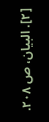[٢]. البيان، ص ٢٠٨.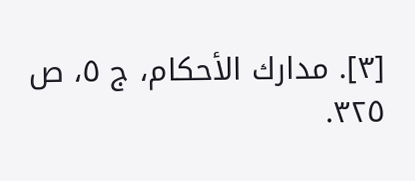[٣]. مدارك الأحكام، ج ٥، ص ٣٢٥.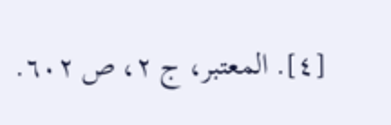[٤]. المعتبر، ج ٢، ص ٦٠٢.